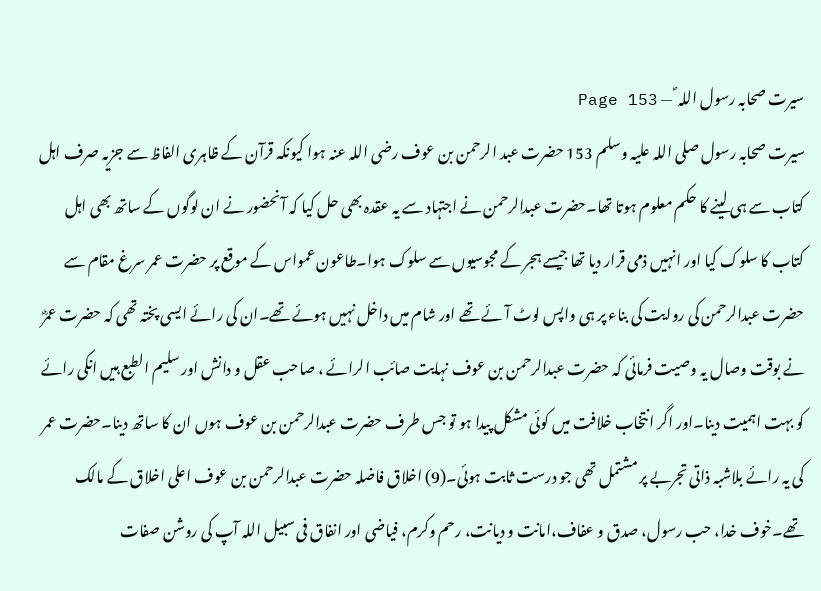سیرت صحابہ رسول اللہ ؐ — Page 153
سیرت صحابہ رسول صلی اللہ علیہ وسلم 153 حضرت عبد الرحمن بن عوف رضی اللہ عنہ ہوا کیونکہ قرآن کے ظاہری الفاظ سے جزیہ صرف اہل کتاب سے ہی لینے کا حکم معلوم ہوتا تھا۔حضرت عبدالرحمن نے اجتہاد سے یہ عقدہ بھی حل کیا کہ آنحضور نے ان لوگوں کے ساتھ بھی اہل کتاب کا سلوک کیا اور انہیں ذمی قرار دیا تھا جیسے ہجر کے مجوسیوں سے سلوک ہوا۔طاعون عمواس کے موقع پر حضرت عمر سرغ مقام سے حضرت عبدالرحمن کی روایت کی بناء پر ہی واپس لوٹ آئے تھے اور شام میں داخل نہیں ہوئے تھے۔ان کی رائے ایسی پختہ تھی کہ حضرت عمرؓ نے بوقت وصال یہ وصیت فرمائی کہ حضرت عبدالرحمن بن عوف نہایت صائب الرائے ، صاحب عقل و دانش اور سلیم الطبع ہیں انکی رائے کو بہت اہمیت دینا۔اور اگر انتخاب خلافت میں کوئی مشکل پیدا ہو تو جس طرف حضرت عبدالرحمن بن عوف ہوں ان کا ساتھ دینا۔حضرت عمر کی یہ رائے بلاشبہ ذاتی تجربے پر مشتمل تھی جو درست ثابت ہوئی۔(9) اخلاق فاضلہ حضرت عبدالرحمن بن عوف اعلی اخلاق کے مالک تھے۔خوف خدا، حب رسول، صدق و عفاف،امانت و دیانت، رحم وکرم، فیاضی اور انفاق فی سبیل اللہ آپ کی روشن صفات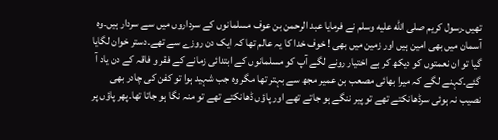تھیں۔رسول کریم صلى الله عليه وسلم نے فرمایا عبد الرحمن بن عوف مسلمانوں کے سرداروں میں سے سردار ہیں۔وہ آسمان میں بھی امین ہیں اور زمین میں بھی ! خوف خدا کا یہ عالم تھا کہ ایک دن روزے سے تھے۔دستر خوان لگایا گیا تو ان نعمتوں کو دیکھ کر بے اختیار رونے لگے آپ کو مسلمانوں کے ابتدائی زمانے کے فقر و فاقہ کے دن یاد آ گئے۔کہنے لگے کہ میرا بھائی مصعب بن عمیر مجھ سے بہتر تھا مگر وہ جب شہید ہوا تو کفن کی چادر بھی نصیب نہ ہوئی سرڈھانکتے تھے تو پیر ننگے ہو جاتے تھے اور پاؤں ڈھانکتے تھے تو منہ نگا ہو جاتا تھا۔پھر پاؤں پر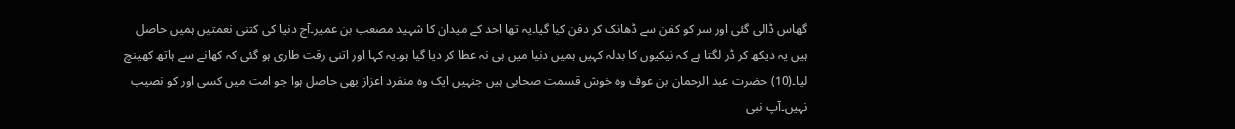گھاس ڈالی گئی اور سر کو کفن سے ڈھانک کر دفن کیا گیا۔یہ تھا احد کے میدان کا شہید مصعب بن عمیر۔آج دنیا کی کتنی نعمتیں ہمیں حاصل ہیں یہ دیکھ کر ڈر لگتا ہے کہ نیکیوں کا بدلہ کہیں ہمیں دنیا میں ہی نہ عطا کر دیا گیا ہو۔یہ کہا اور اتنی رقت طاری ہو گئی کہ کھانے سے ہاتھ کھینچ لیا۔(10) حضرت عبد الرحمان بن عوف وہ خوش قسمت صحابی ہیں جنہیں ایک وہ منفرد اعزاز بھی حاصل ہوا جو امت میں کسی اور کو نصیب نہیں۔آپ نبی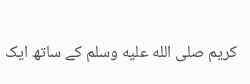کریم صلى الله عليه وسلم کے ساتھ ایک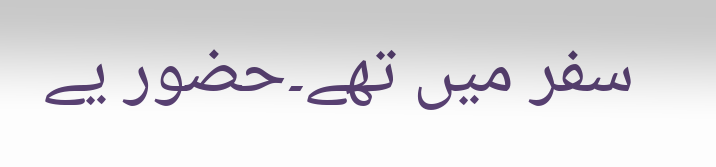سفر میں تھے۔حضور یے